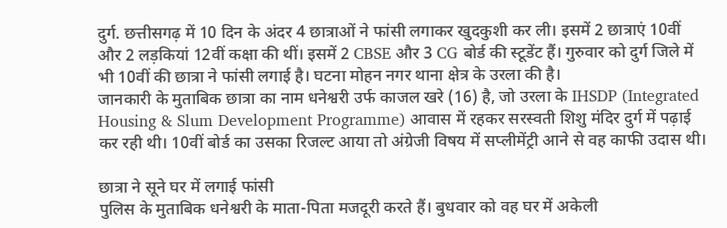दुर्ग. छत्तीसगढ़ में 10 दिन के अंदर 4 छात्राओं ने फांसी लगाकर खुदकुशी कर ली। इसमें 2 छात्राएं 10वीं और 2 लड़कियां 12वीं कक्षा की थीं। इसमें 2 CBSE और 3 CG बोर्ड की स्टूडेंट हैं। गुरुवार को दुर्ग जिले में भी 10वीं की छात्रा ने फांसी लगाई है। घटना मोहन नगर थाना क्षेत्र के उरला की है।
जानकारी के मुताबिक छात्रा का नाम धनेश्वरी उर्फ काजल खरे (16) है, जो उरला के IHSDP (Integrated Housing & Slum Development Programme) आवास में रहकर सरस्वती शिशु मंदिर दुर्ग में पढ़ाई कर रही थी। 10वीं बोर्ड का उसका रिजल्ट आया तो अंग्रेजी विषय में सप्लीमेंट्री आने से वह काफी उदास थी।

छात्रा ने सूने घर में लगाई फांसी
पुलिस के मुताबिक धनेश्वरी के माता-पिता मजदूरी करते हैं। बुधवार को वह घर में अकेली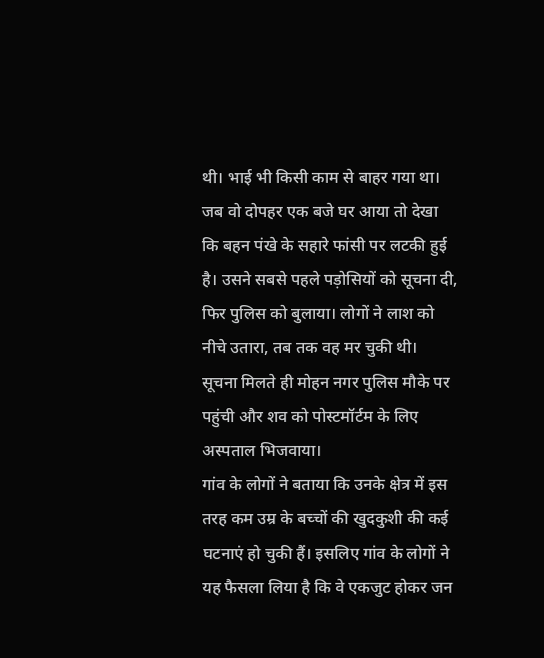थी। भाई भी किसी काम से बाहर गया था। जब वो दोपहर एक बजे घर आया तो देखा कि बहन पंखे के सहारे फांसी पर लटकी हुई है। उसने सबसे पहले पड़ोसियों को सूचना दी, फिर पुलिस को बुलाया। लोगों ने लाश को नीचे उतारा, तब तक वह मर चुकी थी।
सूचना मिलते ही मोहन नगर पुलिस मौके पर पहुंची और शव को पोस्टमॉर्टम के लिए अस्पताल भिजवाया।
गांव के लोगों ने बताया कि उनके क्षेत्र में इस तरह कम उम्र के बच्चों की खुदकुशी की कई घटनाएं हो चुकी हैं। इसलिए गांव के लोगों ने यह फैसला लिया है कि वे एकजुट होकर जन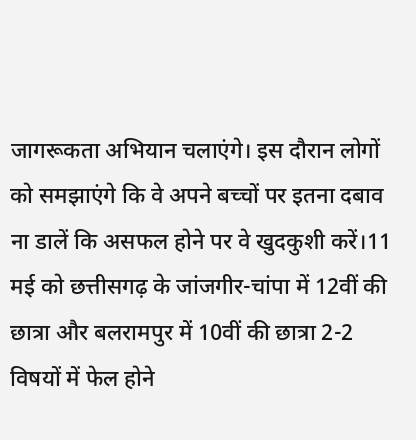जागरूकता अभियान चलाएंगे। इस दौरान लोगों को समझाएंगे कि वे अपने बच्चों पर इतना दबाव ना डालें कि असफल होने पर वे खुदकुशी करें।11 मई को छत्तीसगढ़ के जांजगीर-चांपा में 12वीं की छात्रा और बलरामपुर में 10वीं की छात्रा 2-2 विषयों में फेल होने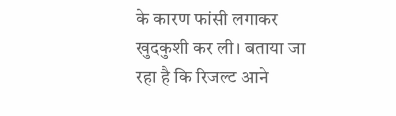के कारण फांसी लगाकर खुदकुशी कर ली। बताया जा रहा है कि रिजल्ट आने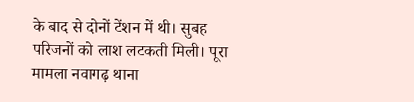के बाद से दोनों टेंशन में थी। सुबह परिजनों को लाश लटकती मिली। पूरा मामला नवागढ़ थाना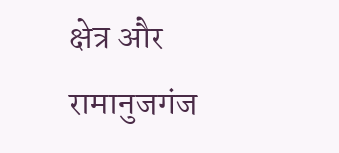क्षेत्र और रामानुजगंज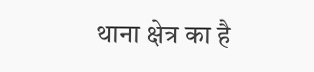थाना क्षेत्र का है